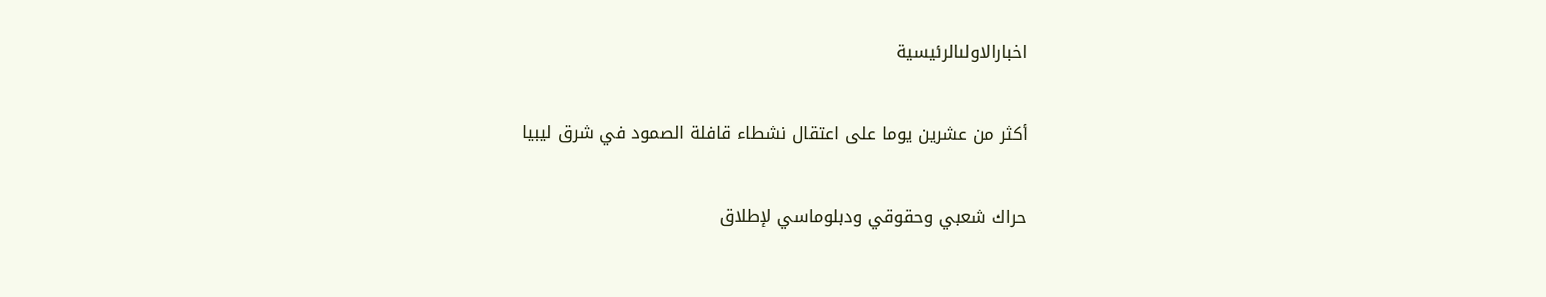اخبارالاولىالرئيسية

أكثر من عشرين يوما على اعتقال نشطاء قافلة الصمود في شرق ليبيا

حراك شعبي وحقوقي ودبلوماسي لإطلاق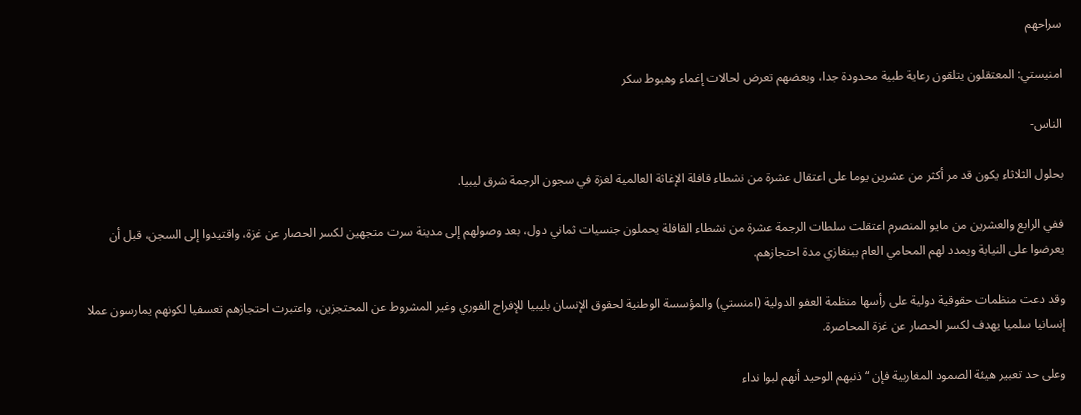سراحهم

امنيستي: المعتقلون يتلقون رعاية طبية محدودة جدا، وبعضهم تعرض لحالات إغماء وهبوط سكر

الناس-

بحلول الثلاثاء يكون قد مر أكثر من عشرين يوما على اعتقال عشرة من نشطاء قافلة الإغاثة العالمية لغزة في سجون الرجمة شرق ليبيا.

ففي الرابع والعشرين من مايو المنصرم اعتقلت سلطات الرجمة عشرة من نشطاء القافلة يحملون جنسيات ثماني دول، بعد وصولهم إلى مدينة سرت متجهين لكسر الحصار عن غزة، واقتيدوا إلى السجن، قبل أن يعرضوا على النيابة ويمدد لهم المحامي العام ببنغازي مدة احتجازهم.

وقد دعت منظمات حقوقية دولية على رأسها منظمة العفو الدولية (امنستي) والمؤسسة الوطنية لحقوق الإنسان بليبيا للإفراج الفوري وغير المشروط عن المحتجزين، واعتبرت احتجازهم تعسفيا لكونهم يمارسون عملا إنسانيا سلميا يهدف لكسر الحصار عن غزة المحاصرة.

وعلى حد تعبير هيئة الصمود المغاربية فإن “ذنبهم الوحيد أنهم لبوا نداء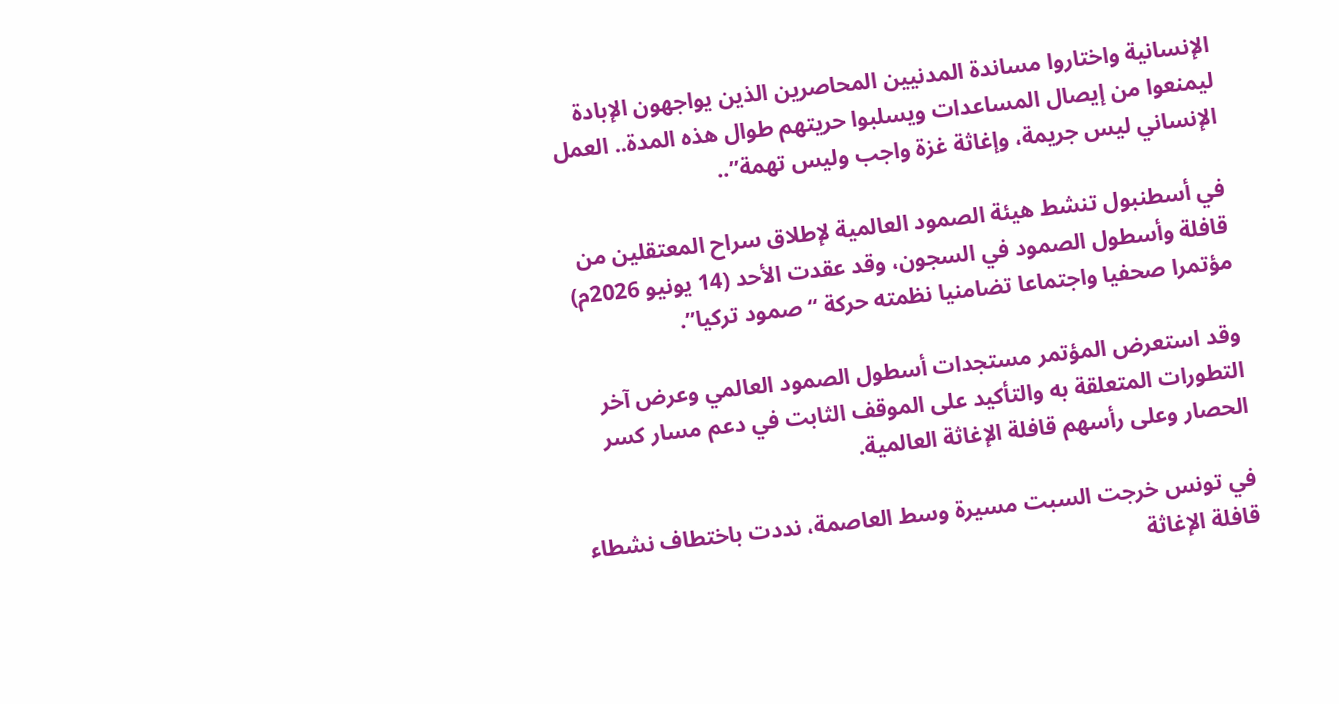الإنسانية واختاروا مساندة المدنيين المحاصرين الذين يواجهون الإبادة ليمنعوا من إيصال المساعدات ويسلبوا حريتهم طوال هذه المدة.. العمل الإنساني ليس جريمة، وإغاثة غزة واجب وليس تهمة”..

في أسطنبول تنشط هيئة الصمود العالمية لإطلاق سراح المعتقلين من قافلة وأسطول الصمود في السجون، وقد عقدت الأحد (14 يونيو 2026م) مؤتمرا صحفيا واجتماعا تضامنيا نظمته حركة “صمود تركيا”.

وقد استعرض المؤتمر مستجدات أسطول الصمود العالمي وعرض آخر التطورات المتعلقة به والتأكيد على الموقف الثابت في دعم مسار كسر الحصار وعلى رأسهم قافلة الإغاثة العالمية.

في تونس خرجت السبت مسيرة وسط العاصمة، نددت باختطاف نشطاء قافلة الإغاثة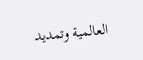العالمية وتمديد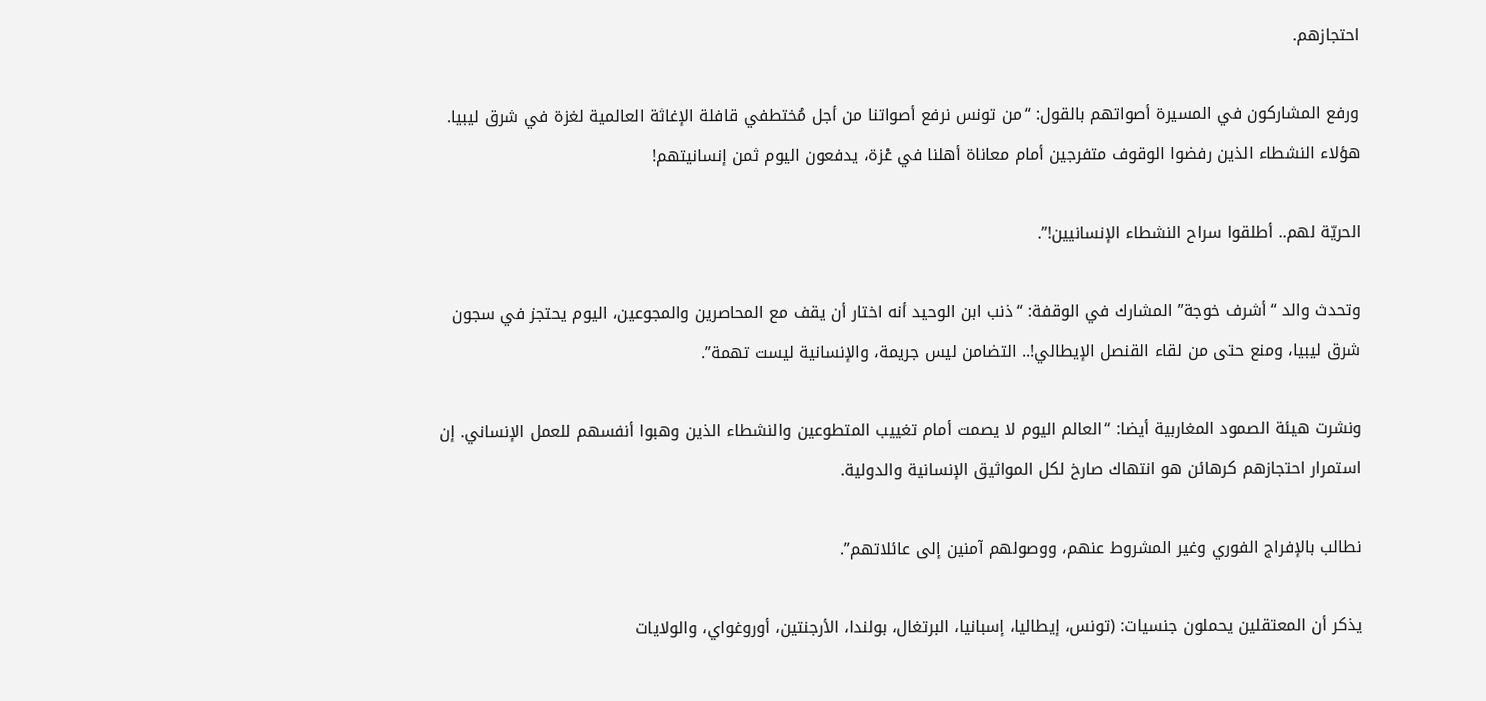احتجازهم.

ورفع المشاركون في المسيرة أصواتهم بالقول: “من تونس نرفع أصواتنا من أجل مُختطفي قافلة الإغاثة العالمية لغزة في شرق ليبيا. هؤلاء النشطاء الذين رفضوا الوقوف متفرجين أمام معاناة أهلنا في عْزة، يدفعون اليوم ثمن إنسانيتهم!

الحريّة لهم.. أطلقوا سراح النشطاء الإنسانيين!”.

وتحدث والد “أشرف خوجة” المشارك في الوقفة: “ذنب ابن الوحيد أنه اختار أن يقف مع المحاصرين والمجوعين، اليوم يحتجز في سجون شرق ليبيا، ومنع حتى من لقاء القنصل الإيطالي!.. التضامن ليس جريمة، والإنسانية ليست تهمة”.

ونشرت هيئة الصمود المغاربية أيضا: “العالم اليوم لا يصمت أمام تغييب المتطوعين والنشطاء الذين وهبوا أنفسهم للعمل الإنساني. إن استمرار احتجازهم كرهائن هو انتهاك صارخ لكل المواثيق الإنسانية والدولية.

نطالب بالإفراج الفوري وغير المشروط عنهم، ووصولهم آمنين إلى عائلاتهم”.

يذكر أن المعتقلين يحملون جنسيات: (تونس، إيطاليا، إسبانيا، البرتغال، بولندا، الأرجنتين، أوروغواي، والولايات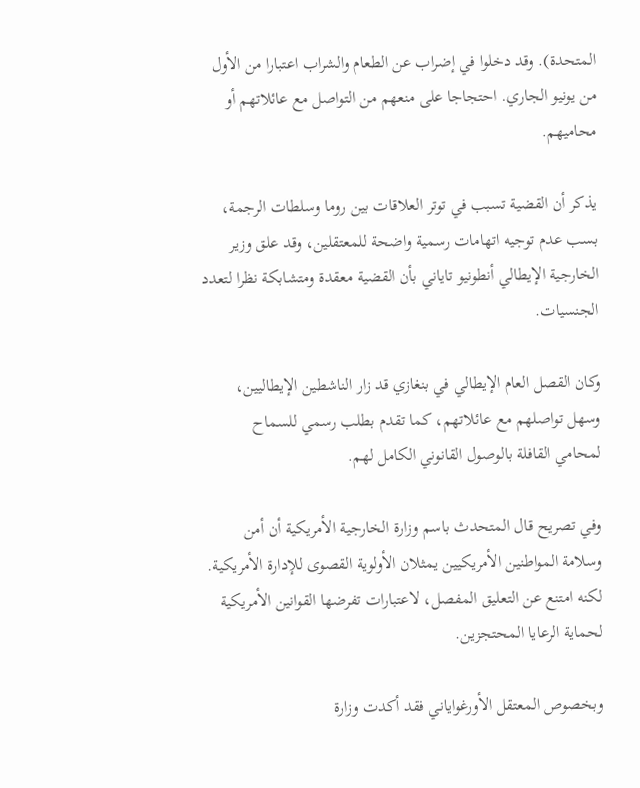المتحدة). وقد دخلوا في إضراب عن الطعام والشراب اعتبارا من الأول من يونيو الجاري. احتجاجا على منعهم من التواصل مع عائلاتهم أو محاميهم.

يذكر أن القضية تسبب في توتر العلاقات بين روما وسلطات الرجمة، بسب عدم توجيه اتهامات رسمية واضحة للمعتقلين، وقد علق وزير الخارجية الإيطالي أنطونيو تاياني بأن القضية معقدة ومتشابكة نظرا لتعدد الجنسيات.

وكان القصل العام الإيطالي في بنغازي قد زار الناشطين الإيطاليين، وسهل تواصلهم مع عائلاتهم، كما تقدم بطلب رسمي للسماح لمحامي القافلة بالوصول القانوني الكامل لهم.

وفي تصريح قال المتحدث باسم وزارة الخارجية الأمريكية أن أمن وسلامة المواطنين الأمريكيين يمثلان الأولوية القصوى للإدارة الأمريكية. لكنه امتنع عن التعليق المفصل، لاعتبارات تفرضها القوانين الأمريكية لحماية الرعايا المحتجزين.

وبخصوص المعتقل الأورغواياني فقد أكدت وزارة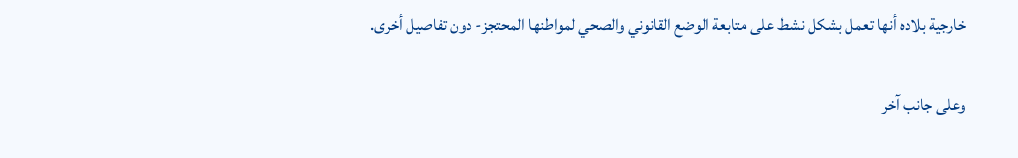خارجية بلاده أنها تعمل بشكل نشط على متابعة الوضع القانوني والصحي لمواطنها المحتجز- دون تفاصيل أخرى.

وعلى جانب آخر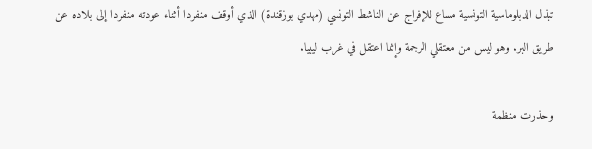تبذل الدبلوماسية التونسية مساع للإفراج عن الناشط التونسي (مهدي بوزقندة) الذي أوقف منفردا أثناء عودته منفردا إلى بلاده عن طريق البر. وهو ليس من معتقلي الرجمة وإنما اعتقل في غرب ليبيا.

وحذرت منظمة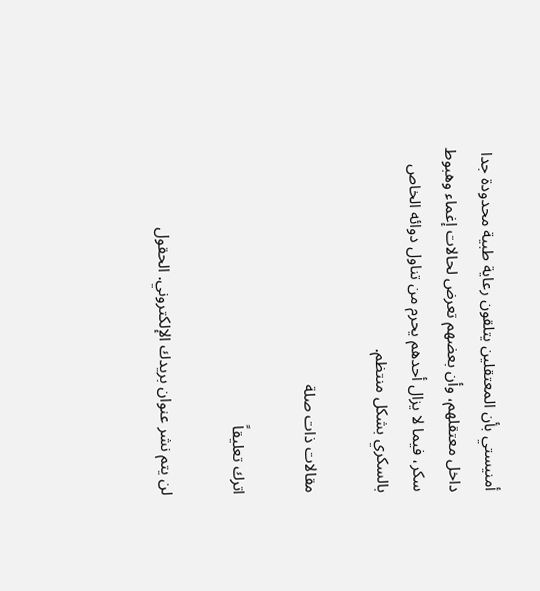أمنيستي بأن المعتقلين يتلقون رعاية طبية محدودة جدا داخل معتقلهم، وأن بعضهم تعرض لحالات إغماء وهبوط سكر، فيما لا يزال أحدهم يحرم من تناول دوائه الخاص بالسكري بشكل منتظم.

مقالات ذات صلة

اترك تعليقاً

لن يتم نشر عنوان بريدك الإلكتروني. الحقول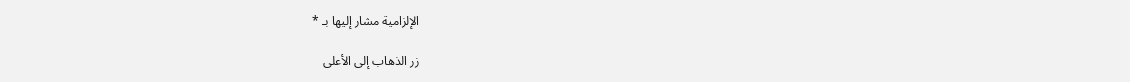الإلزامية مشار إليها بـ *

زر الذهاب إلى الأعلى